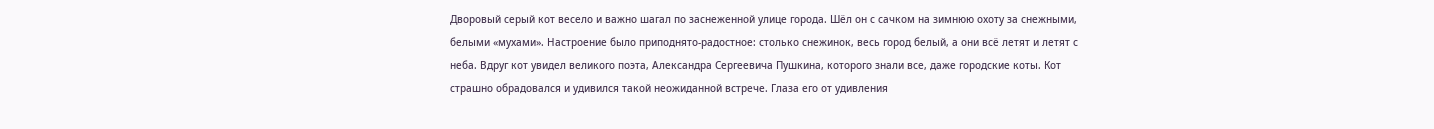Дворовый серый кот весело и важно шагал по заснеженной улице города. Шёл он с сачком на зимнюю охоту за снежными, белыми «мухами». Настроение было приподнято-радостное: столько снежинок, весь город белый, а они всё летят и летят с неба. Вдруг кот увидел великого поэта, Александра Сергеевича Пушкина, которого знали все, даже городские коты. Кот страшно обрадовался и удивился такой неожиданной встрече. Глаза его от удивления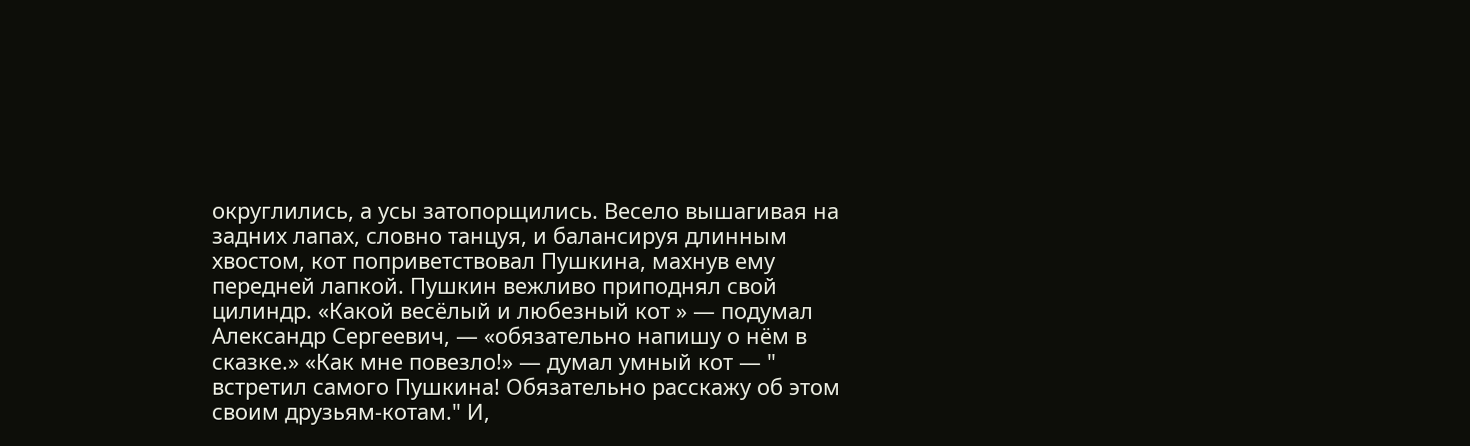округлились, а усы затопорщились. Весело вышагивая на задних лапах, словно танцуя, и балансируя длинным хвостом, кот поприветствовал Пушкина, махнув ему передней лапкой. Пушкин вежливо приподнял свой цилиндр. «Какой весёлый и любезный кот » — подумал Александр Сергеевич, — «обязательно напишу о нём в сказке.» «Как мне повезло!» — думал умный кот — " встретил самого Пушкина! Обязательно расскажу об этом своим друзьям-котам." И,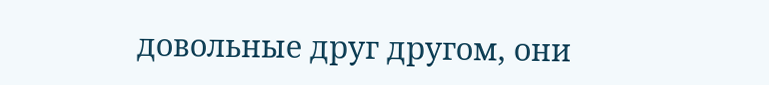довольные друг другом, они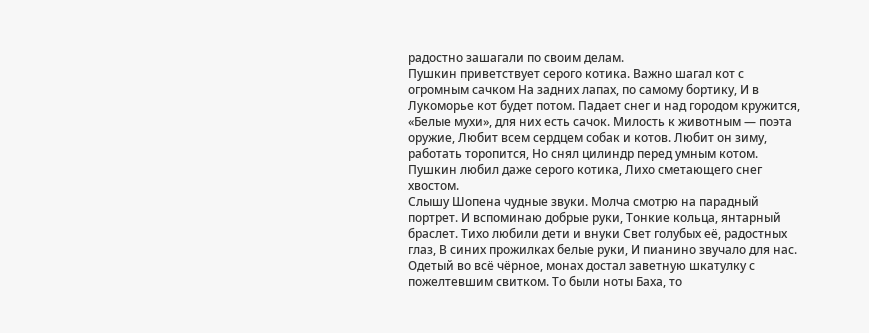радостно зашагали по своим делам.
Пушкин приветствует серого котика. Важно шагал кот с огромным сачком На задних лапах, по самому бортику, И в Лукоморье кот будет потом. Падает снег и над городом кружится, «Белые мухи», для них есть сачок. Милость к животным — поэта оружие, Любит всем сердцем собак и котов. Любит он зиму, работать торопится, Но снял цилиндр перед умным котом. Пушкин любил даже серого котика, Лихо сметающего снег хвостом.
Слышу Шопена чудные звуки. Молча смотрю на парадный портрет. И вспоминаю добрые руки, Тонкие кольца, янтарный браслет. Тихо любили дети и внуки Свет голубых её, радостных глаз, В синих прожилках белые руки, И пианино звучало для нас.
Одетый во всё чёрное, монах достал заветную шкатулку с пожелтевшим свитком. То были ноты Баха, то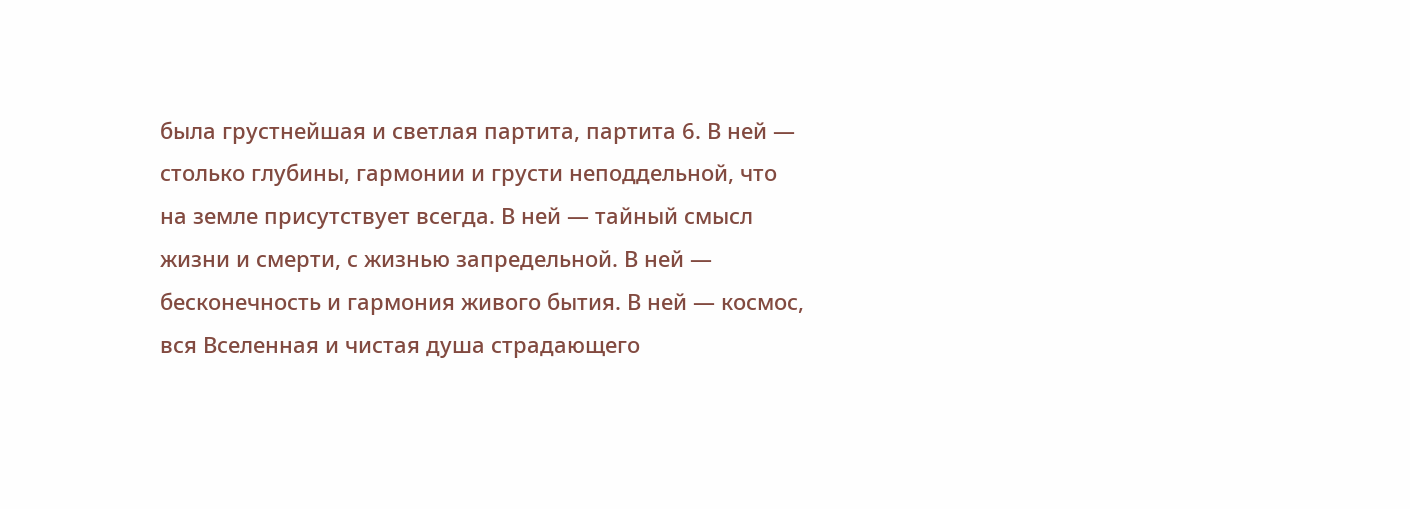была грустнейшая и светлая партита, партита 6. В ней — столько глубины, гармонии и грусти неподдельной, что на земле присутствует всегда. В ней — тайный смысл жизни и смерти, с жизнью запредельной. В ней — бесконечность и гармония живого бытия. В ней — космос, вся Вселенная и чистая душа страдающего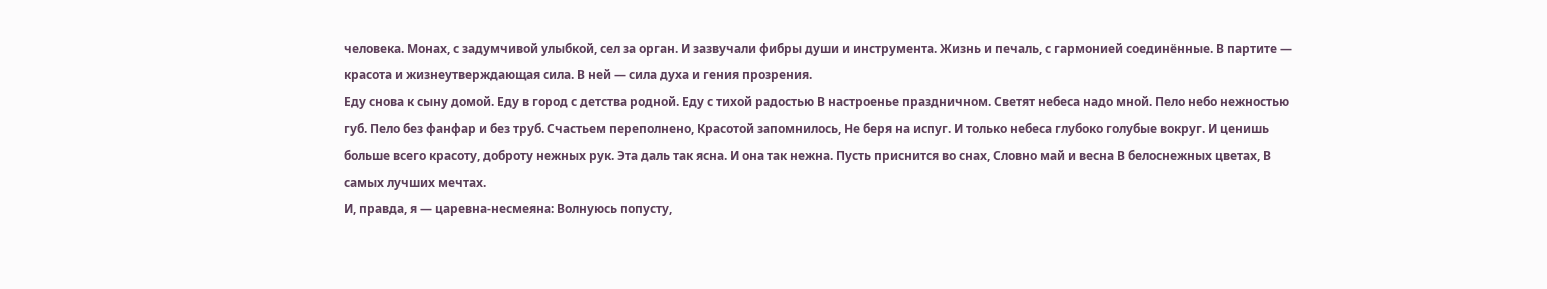человека. Монах, с задумчивой улыбкой, сел за орган. И зазвучали фибры души и инструмента. Жизнь и печаль, с гармонией соединённые. В партите — красота и жизнеутверждающая сила. В ней — сила духа и гения прозрения.
Еду снова к сыну домой. Еду в город с детства родной. Еду с тихой радостью В настроенье праздничном. Светят небеса надо мной. Пело небо нежностью губ. Пело без фанфар и без труб. Счастьем переполнено, Красотой запомнилось, Не беря на испуг. И только небеса глубоко голубые вокруг. И ценишь больше всего красоту, доброту нежных рук. Эта даль так ясна. И она так нежна. Пусть приснится во снах, Словно май и весна В белоснежных цветах, В самых лучших мечтах.
И, правда, я — царевна-несмеяна: Волнуюсь попусту,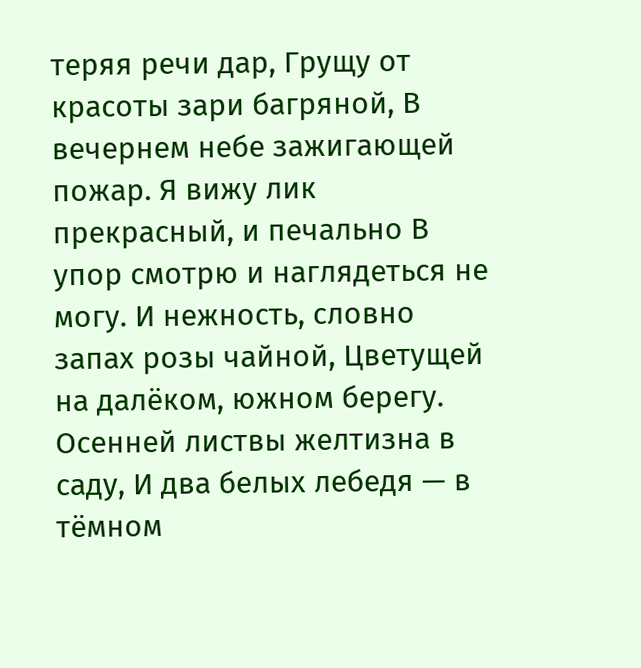теряя речи дар, Грущу от красоты зари багряной, В вечернем небе зажигающей пожар. Я вижу лик прекрасный, и печально В упор смотрю и наглядеться не могу. И нежность, словно запах розы чайной, Цветущей на далёком, южном берегу.
Осенней листвы желтизна в саду, И два белых лебедя — в тёмном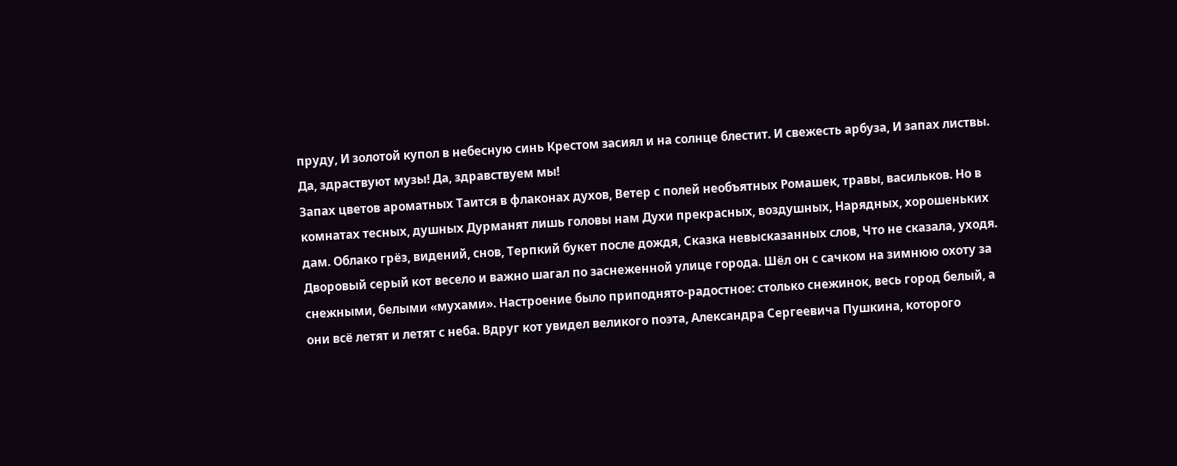пруду, И золотой купол в небесную синь Крестом засиял и на солнце блестит. И свежесть арбуза, И запах листвы. Да, здраствуют музы! Да, здравствуем мы!
Запах цветов ароматных Таится в флаконах духов, Ветер с полей необъятных Ромашек, травы, васильков. Но в комнатах тесных, душных Дурманят лишь головы нам Духи прекрасных, воздушных, Нарядных, хорошеньких дам. Облако грёз, видений, снов, Терпкий букет после дождя, Сказка невысказанных слов, Что не сказала, уходя.
Дворовый серый кот весело и важно шагал по заснеженной улице города. Шёл он с сачком на зимнюю охоту за снежными, белыми «мухами». Настроение было приподнято-радостное: столько снежинок, весь город белый, а они всё летят и летят с неба. Вдруг кот увидел великого поэта, Александра Сергеевича Пушкина, которого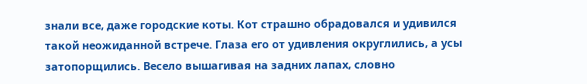знали все, даже городские коты. Кот страшно обрадовался и удивился такой неожиданной встрече. Глаза его от удивления округлились, а усы затопорщились. Весело вышагивая на задних лапах, словно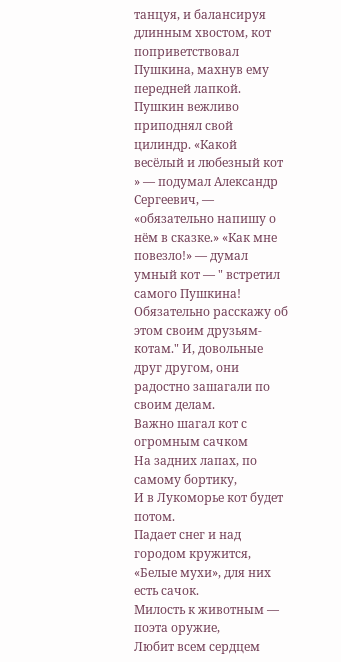танцуя, и балансируя длинным хвостом, кот поприветствовал Пушкина, махнув ему передней лапкой. Пушкин вежливо приподнял свой цилиндр. «Какой весёлый и любезный кот » — подумал Александр Сергеевич, — «обязательно напишу о нём в сказке.» «Как мне повезло!» — думал умный кот — " встретил самого Пушкина! Обязательно расскажу об этом своим друзьям-котам." И, довольные друг другом, они радостно зашагали по своим делам.
Важно шагал кот с огромным сачком
На задних лапах, по самому бортику,
И в Лукоморье кот будет потом.
Падает снег и над городом кружится,
«Белые мухи», для них есть сачок.
Милость к животным — поэта оружие,
Любит всем сердцем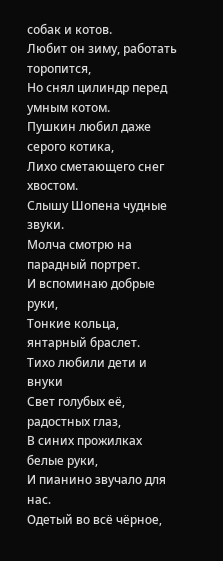собак и котов.
Любит он зиму, работать торопится,
Но снял цилиндр перед умным котом.
Пушкин любил даже серого котика,
Лихо сметающего снег хвостом.
Слышу Шопена чудные звуки.
Молча смотрю на парадный портрет.
И вспоминаю добрые руки,
Тонкие кольца, янтарный браслет.
Тихо любили дети и внуки
Свет голубых её, радостных глаз,
В синих прожилках белые руки,
И пианино звучало для нас.
Одетый во всё чёрное,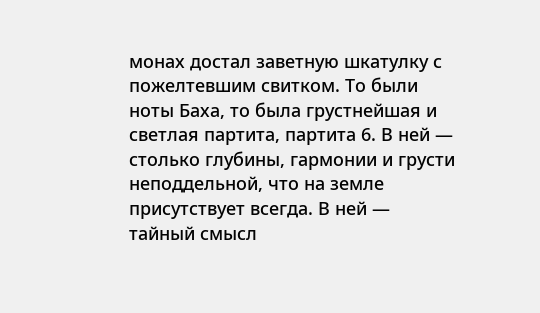монах достал заветную шкатулку с пожелтевшим свитком. То были ноты Баха, то была грустнейшая и светлая партита, партита 6. В ней — столько глубины, гармонии и грусти неподдельной, что на земле присутствует всегда. В ней — тайный смысл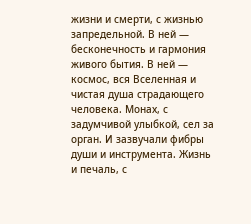жизни и смерти, с жизнью запредельной. В ней — бесконечность и гармония живого бытия. В ней — космос, вся Вселенная и чистая душа страдающего человека. Монах, с задумчивой улыбкой, сел за орган. И зазвучали фибры души и инструмента. Жизнь и печаль, с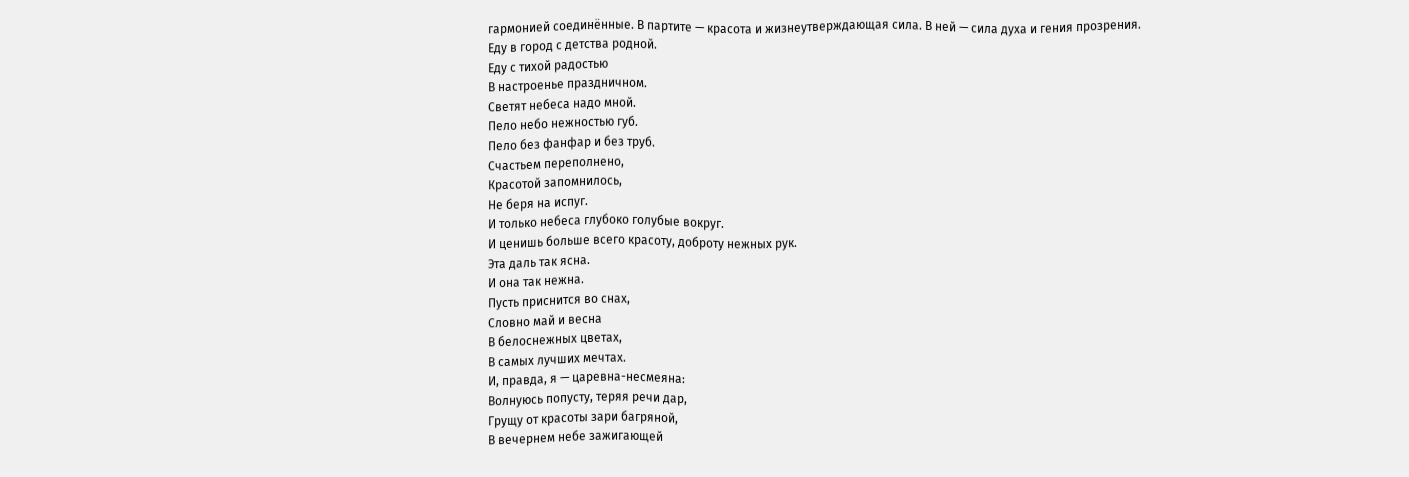гармонией соединённые. В партите — красота и жизнеутверждающая сила. В ней — сила духа и гения прозрения.
Еду в город с детства родной.
Еду с тихой радостью
В настроенье праздничном.
Светят небеса надо мной.
Пело небо нежностью губ.
Пело без фанфар и без труб.
Счастьем переполнено,
Красотой запомнилось,
Не беря на испуг.
И только небеса глубоко голубые вокруг.
И ценишь больше всего красоту, доброту нежных рук.
Эта даль так ясна.
И она так нежна.
Пусть приснится во снах,
Словно май и весна
В белоснежных цветах,
В самых лучших мечтах.
И, правда, я — царевна-несмеяна:
Волнуюсь попусту, теряя речи дар,
Грущу от красоты зари багряной,
В вечернем небе зажигающей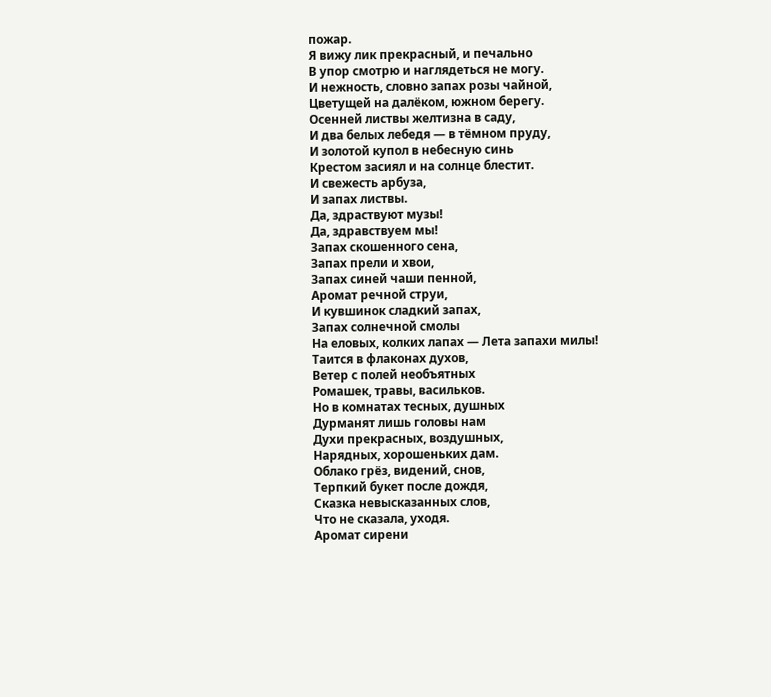пожар.
Я вижу лик прекрасный, и печально
В упор смотрю и наглядеться не могу.
И нежность, словно запах розы чайной,
Цветущей на далёком, южном берегу.
Осенней листвы желтизна в саду,
И два белых лебедя — в тёмном пруду,
И золотой купол в небесную синь
Крестом засиял и на солнце блестит.
И свежесть арбуза,
И запах листвы.
Да, здраствуют музы!
Да, здравствуем мы!
Запах скошенного сена,
Запах прели и хвои,
Запах синей чаши пенной,
Аромат речной струи,
И кувшинок сладкий запах,
Запах солнечной смолы
На еловых, колких лапах — Лета запахи милы!
Таится в флаконах духов,
Ветер с полей необъятных
Ромашек, травы, васильков.
Но в комнатах тесных, душных
Дурманят лишь головы нам
Духи прекрасных, воздушных,
Нарядных, хорошеньких дам.
Облако грёз, видений, снов,
Терпкий букет после дождя,
Сказка невысказанных слов,
Что не сказала, уходя.
Аромат сирени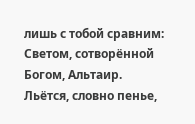лишь с тобой сравним:
Светом, сотворённой Богом, Альтаир.
Льётся, словно пенье,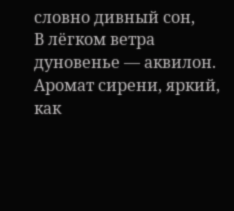словно дивный сон,
В лёгком ветра дуновенье — аквилон.
Аромат сирени, яркий, как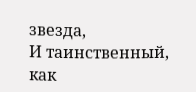звезда,
И таинственный, как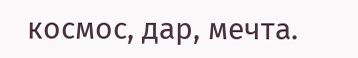космос, дар, мечта.